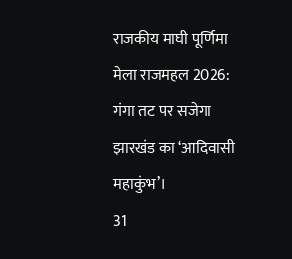राजकीय माघी पूर्णिमा मेला राजमहल 2026: गंगा तट पर सजेगा झारखंड का ‘आदिवासी महाकुंभ’।
31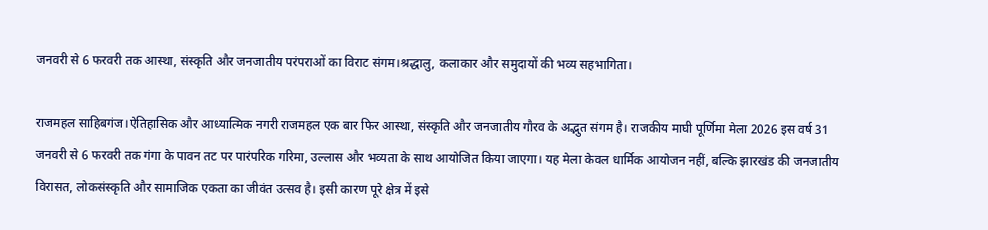जनवरी से 6 फरवरी तक आस्था, संस्कृति और जनजातीय परंपराओं का विराट संगम।श्रद्धालु, कलाकार और समुदायों की भव्य सहभागिता।

राजमहल साहिबगंज।ऐतिहासिक और आध्यात्मिक नगरी राजमहल एक बार फिर आस्था, संस्कृति और जनजातीय गौरव के अद्भुत संगम है। राजकीय माघी पूर्णिमा मेला 2026 इस वर्ष 31 जनवरी से 6 फरवरी तक गंगा के पावन तट पर पारंपरिक गरिमा, उल्लास और भव्यता के साथ आयोजित किया जाएगा। यह मेला केवल धार्मिक आयोजन नहीं, बल्कि झारखंड की जनजातीय विरासत, लोकसंस्कृति और सामाजिक एकता का जीवंत उत्सव है। इसी कारण पूरे क्षेत्र में इसे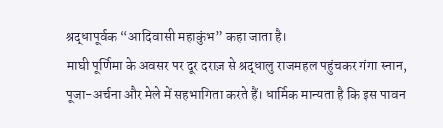श्रद्धापूर्वक “आदिवासी महाकुंभ” कहा जाता है।
माघी पूर्णिमा के अवसर पर दूर दराज़ से श्रद्धालु राजमहल पहुंचकर गंगा स्नान, पूजा-अर्चना और मेले में सहभागिता करते हैं। धार्मिक मान्यता है कि इस पावन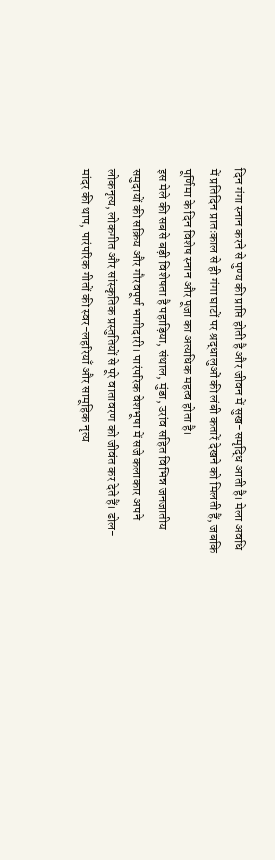दिन गंगा स्नान करने से पुण्य की प्राप्ति होती है और जीवन में सुख-समृद्धि आती है। मेला अवधि में प्रतिदिन प्रातःकाल से ही गंगा घाटों पर श्रद्धालुओं की लंबी कतारें देखने को मिलती हैं, जबकि पूर्णिमा के दिन विशेष स्नान और पूजा का अत्यधिक महत्व होता है।
इस मेले की सबसे बड़ी विशेषता है पहाड़िया, संथाल, मुंडा, उरांव सहित विभिन्न जनजातीय समुदायों की सक्रिय और गौरवपूर्ण भागीदारी। पारंपरिक वेशभूषा में सजे कलाकार अपने लोकनृत्य, लोकगीत और सांस्कृतिक प्रस्तुतियों से पूरे वातावरण को जीवंत कर देते हैं। ढोल-मांदर की थाप, पारंपरिक गीतों की स्वर-लहरियाँ और सामूहिक नृत्य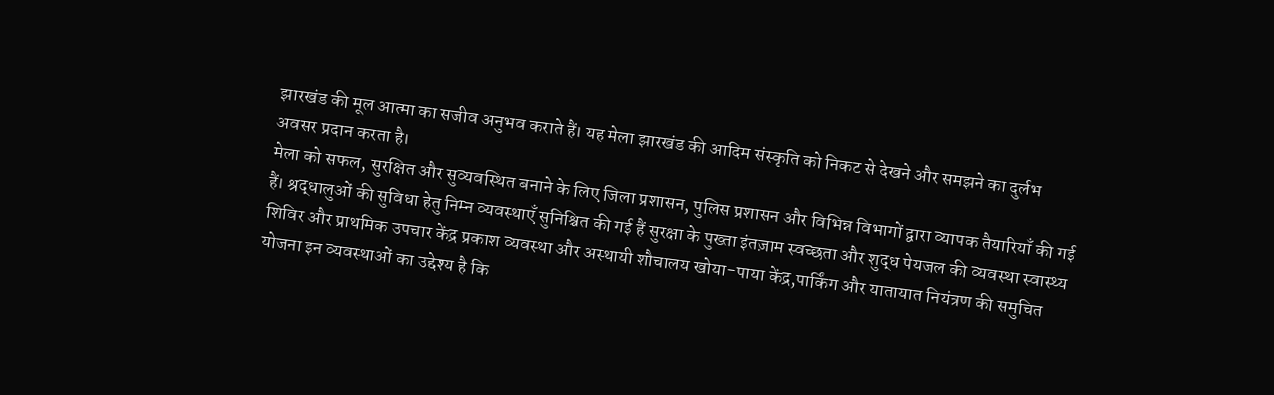झारखंड की मूल आत्मा का सजीव अनुभव कराते हैं। यह मेला झारखंड की आदिम संस्कृति को निकट से देखने और समझने का दुर्लभ अवसर प्रदान करता है।
मेला को सफल, सुरक्षित और सुव्यवस्थित बनाने के लिए जिला प्रशासन, पुलिस प्रशासन और विभिन्न विभागों द्वारा व्यापक तैयारियाँ की गई हैं। श्रद्धालुओं की सुविधा हेतु निम्न व्यवस्थाएँ सुनिश्चित की गई हैं सुरक्षा के पुख्ता इंतज़ाम स्वच्छता और शुद्ध पेयजल की व्यवस्था स्वास्थ्य शिविर और प्राथमिक उपचार केंद्र प्रकाश व्यवस्था और अस्थायी शौचालय खोया-पाया केंद्र,पार्किंग और यातायात नियंत्रण की समुचित योजना इन व्यवस्थाओं का उद्देश्य है कि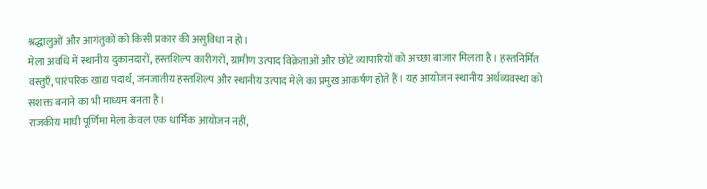श्रद्धालुओं और आगंतुकों को किसी प्रकार की असुविधा न हो।
मेला अवधि में स्थानीय दुकानदारों, हस्तशिल्प कारीगरों, ग्रामीण उत्पाद विक्रेताओं और छोटे व्यापारियों को अच्छा बाजार मिलता है। हस्तनिर्मित वस्तुएँ, पारंपरिक खाद्य पदार्थ, जनजातीय हस्तशिल्प और स्थानीय उत्पाद मेले का प्रमुख आकर्षण होते हैं। यह आयोजन स्थानीय अर्थव्यवस्था को सशक्त बनाने का भी माध्यम बनता है।
राजकीय माघी पूर्णिमा मेला केवल एक धार्मिक आयोजन नहीं,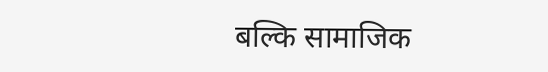बल्कि सामाजिक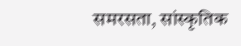समरसता, सांस्कृतिक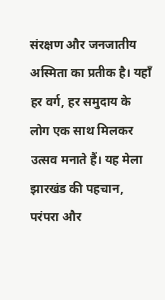संरक्षण और जनजातीय अस्मिता का प्रतीक है। यहाँ हर वर्ग, हर समुदाय के लोग एक साथ मिलकर उत्सव मनाते हैं। यह मेला झारखंड की पहचान, परंपरा और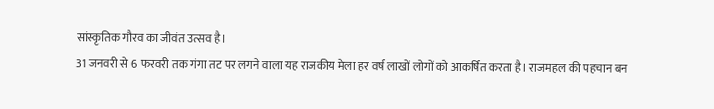सांस्कृतिक गौरव का जीवंत उत्सव है।
31 जनवरी से 6 फरवरी तक गंगा तट पर लगने वाला यह राजकीय मेला हर वर्ष लाखों लोगों को आकर्षित करता है। राजमहल की पहचान बन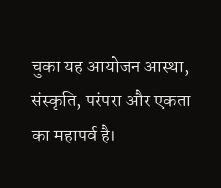चुका यह आयोजन आस्था, संस्कृति, परंपरा और एकता का महापर्व है।